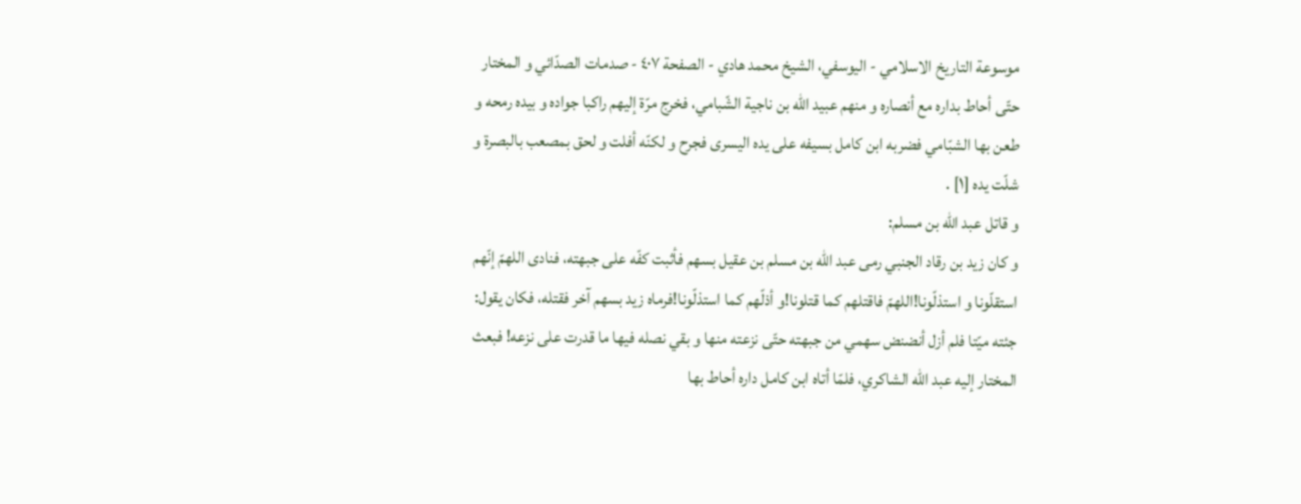موسوعة التاريخ الاسلامي - اليوسفي، الشيخ محمد هادي - الصفحة ٤٠٧ - صدمات الصدّائي و المختار
حتّى أحاط بداره مع أنصاره و منهم عبيد اللّه بن ناجية الشّبامي، فخرج مرّة إليهم راكبا جواده و بيده رمحه و طعن بها الشبّامي فضربه ابن كامل بسيفه على يده اليسرى فجرح و لكنّه أفلت و لحق بمصعب بالبصرة و شلّت يده [١] .
و قاتل عبد اللّه بن مسلم:
و كان زيد بن رقاد الجنبي رمى عبد اللّه بن مسلم بن عقيل بسهم فأثبت كفّه على جبهته، فنادى اللهمّ إنّهم استقلّونا و استذلّونا!اللهمّ فاقتلهم كما قتلونا!و أذلّهم كما استذلّونا!فرماه زيد بسهم آخر فقتله، فكان يقول: جئته ميّتا فلم أزل أنضنض سهمي من جبهته حتّى نزعته منها و بقي نصله فيها ما قدرت على نزعه! فبعث المختار إليه عبد اللّه الشاكري، فلمّا أتاه ابن كامل داره أحاط بها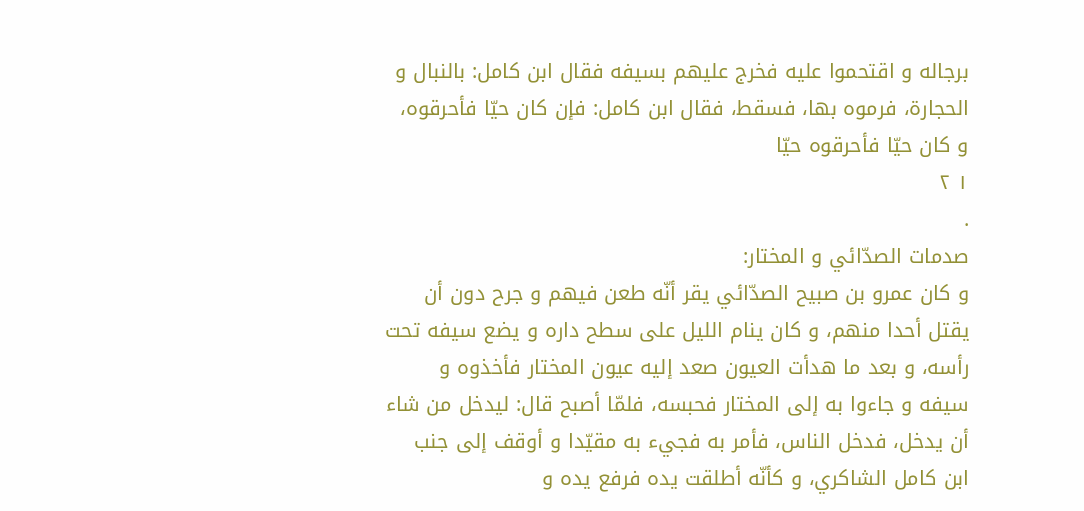برجاله و اقتحموا عليه فخرج عليهم بسيفه فقال ابن كامل: بالنبال و الحجارة، فرموه بها، فسقط، فقال ابن كامل: فإن كان حيّا فأحرقوه، و كان حيّا فأحرقوه حيّا
١ ٢
.
صدمات الصدّائي و المختار:
و كان عمرو بن صبيح الصدّائي يقر أنّه طعن فيهم و جرح دون أن يقتل أحدا منهم، و كان ينام الليل على سطح داره و يضع سيفه تحت رأسه، و بعد ما هدأت العيون صعد إليه عيون المختار فأخذوه و سيفه و جاءوا به إلى المختار فحبسه، فلمّا أصبح قال: ليدخل من شاء أن يدخل، فدخل الناس، فأمر به فجيء به مقيّدا و أوقف إلى جنب ابن كامل الشاكري، و كأنّه أطلقت يده فرفع يده و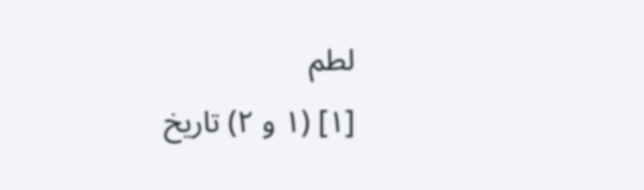لطم
[١] (١ و ٢) تاريخ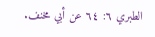الطبري ٦: ٦٤ عن أبي مخنف.